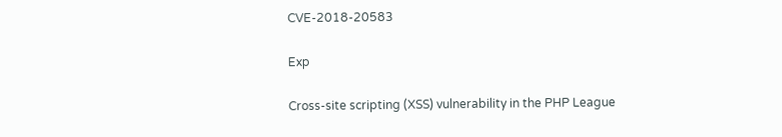CVE-2018-20583

Exp

Cross-site scripting (XSS) vulnerability in the PHP League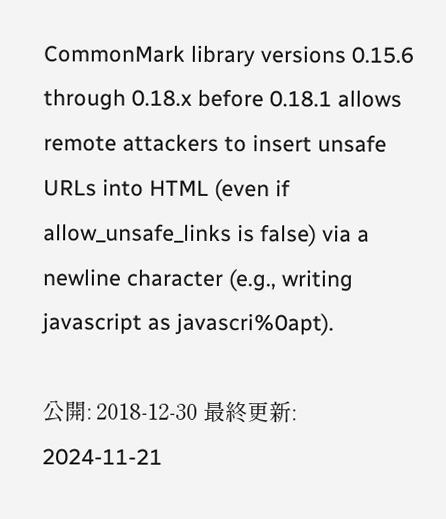CommonMark library versions 0.15.6 through 0.18.x before 0.18.1 allows remote attackers to insert unsafe URLs into HTML (even if allow_unsafe_links is false) via a newline character (e.g., writing javascript as javascri%0apt).

公開: 2018-12-30 最終更新: 2024-11-21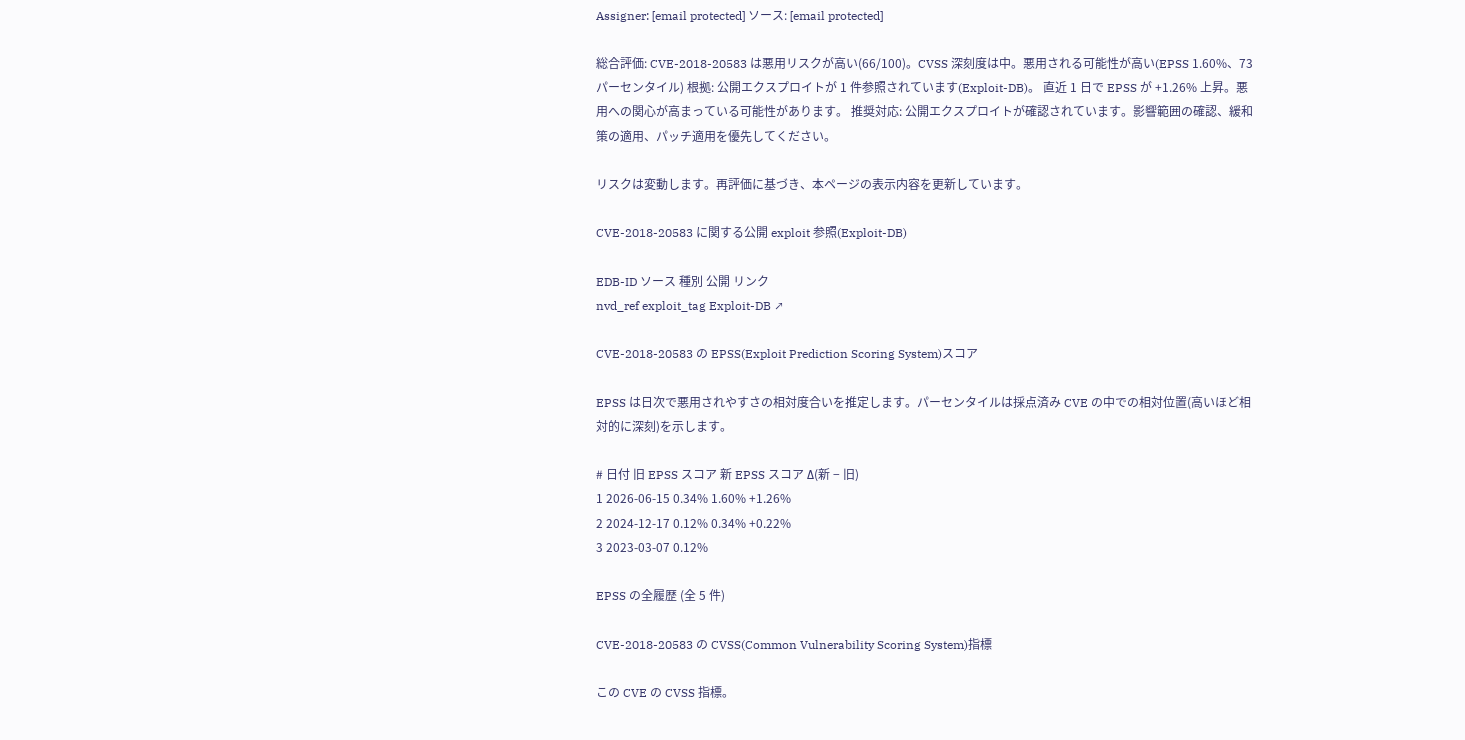Assigner: [email protected] ソース: [email protected]

総合評価: CVE-2018-20583 は悪用リスクが高い(66/100)。CVSS 深刻度は中。悪用される可能性が高い(EPSS 1.60%、73 パーセンタイル) 根拠: 公開エクスプロイトが 1 件参照されています(Exploit-DB)。 直近 1 日で EPSS が +1.26% 上昇。悪用への関心が高まっている可能性があります。 推奨対応: 公開エクスプロイトが確認されています。影響範囲の確認、緩和策の適用、パッチ適用を優先してください。

リスクは変動します。再評価に基づき、本ページの表示内容を更新しています。

CVE-2018-20583 に関する公開 exploit 参照(Exploit-DB)

EDB-ID ソース 種別 公開 リンク
nvd_ref exploit_tag Exploit-DB ↗

CVE-2018-20583 の EPSS(Exploit Prediction Scoring System)スコア

EPSS は日次で悪用されやすさの相対度合いを推定します。パーセンタイルは採点済み CVE の中での相対位置(高いほど相対的に深刻)を示します。

# 日付 旧 EPSS スコア 新 EPSS スコア Δ(新 − 旧)
1 2026-06-15 0.34% 1.60% +1.26%
2 2024-12-17 0.12% 0.34% +0.22%
3 2023-03-07 0.12%

EPSS の全履歴 (全 5 件)

CVE-2018-20583 の CVSS(Common Vulnerability Scoring System)指標

この CVE の CVSS 指標。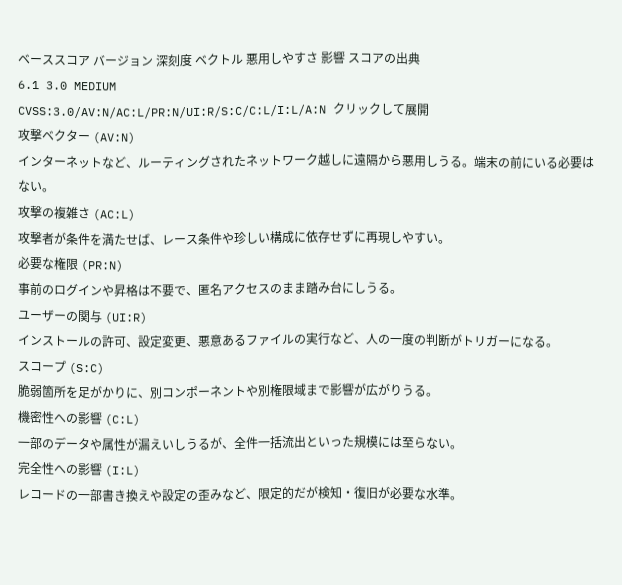ベーススコア バージョン 深刻度 ベクトル 悪用しやすさ 影響 スコアの出典
6.1 3.0 MEDIUM
CVSS:3.0/AV:N/AC:L/PR:N/UI:R/S:C/C:L/I:L/A:N クリックして展開
攻撃ベクター (AV:N)
インターネットなど、ルーティングされたネットワーク越しに遠隔から悪用しうる。端末の前にいる必要はない。
攻撃の複雑さ (AC:L)
攻撃者が条件を満たせば、レース条件や珍しい構成に依存せずに再現しやすい。
必要な権限 (PR:N)
事前のログインや昇格は不要で、匿名アクセスのまま踏み台にしうる。
ユーザーの関与 (UI:R)
インストールの許可、設定変更、悪意あるファイルの実行など、人の一度の判断がトリガーになる。
スコープ (S:C)
脆弱箇所を足がかりに、別コンポーネントや別権限域まで影響が広がりうる。
機密性への影響 (C:L)
一部のデータや属性が漏えいしうるが、全件一括流出といった規模には至らない。
完全性への影響 (I:L)
レコードの一部書き換えや設定の歪みなど、限定的だが検知・復旧が必要な水準。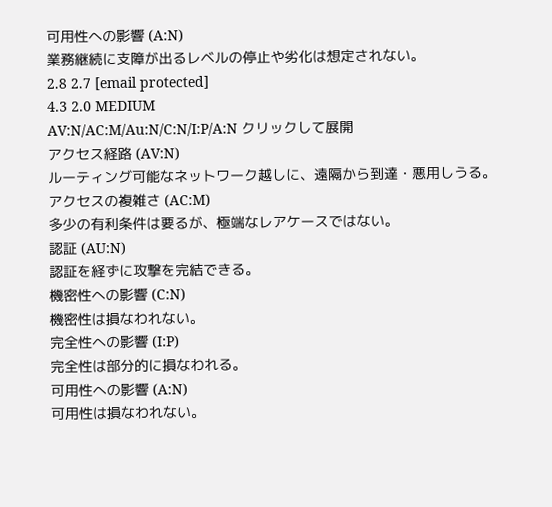可用性への影響 (A:N)
業務継続に支障が出るレベルの停止や劣化は想定されない。
2.8 2.7 [email protected]
4.3 2.0 MEDIUM
AV:N/AC:M/Au:N/C:N/I:P/A:N クリックして展開
アクセス経路 (AV:N)
ルーティング可能なネットワーク越しに、遠隔から到達・悪用しうる。
アクセスの複雑さ (AC:M)
多少の有利条件は要るが、極端なレアケースではない。
認証 (AU:N)
認証を経ずに攻撃を完結できる。
機密性への影響 (C:N)
機密性は損なわれない。
完全性への影響 (I:P)
完全性は部分的に損なわれる。
可用性への影響 (A:N)
可用性は損なわれない。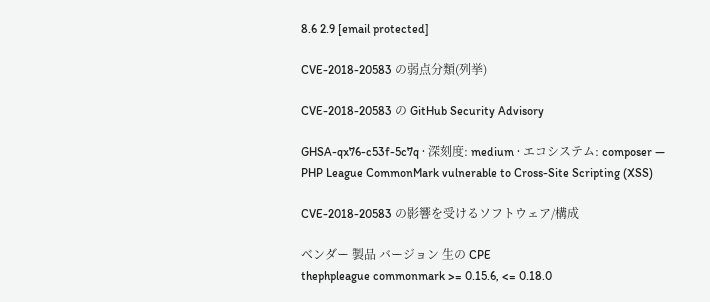8.6 2.9 [email protected]

CVE-2018-20583 の弱点分類(列挙)

CVE-2018-20583 の GitHub Security Advisory

GHSA-qx76-c53f-5c7q · 深刻度: medium · エコシステム: composer — PHP League CommonMark vulnerable to Cross-Site Scripting (XSS)

CVE-2018-20583 の影響を受けるソフトウェア/構成

ベンダー 製品 バージョン 生の CPE
thephpleague commonmark >= 0.15.6, <= 0.18.0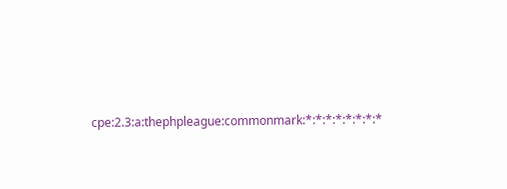cpe:2.3:a:thephpleague:commonmark:*:*:*:*:*:*:*:*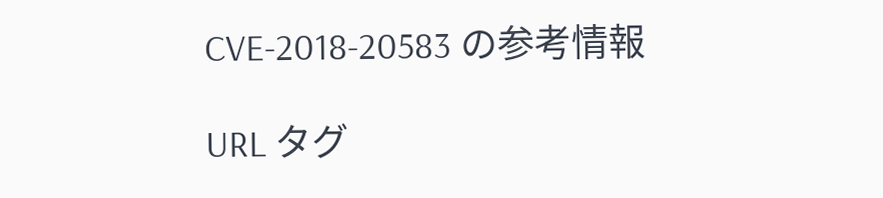CVE-2018-20583 の参考情報

URL タグ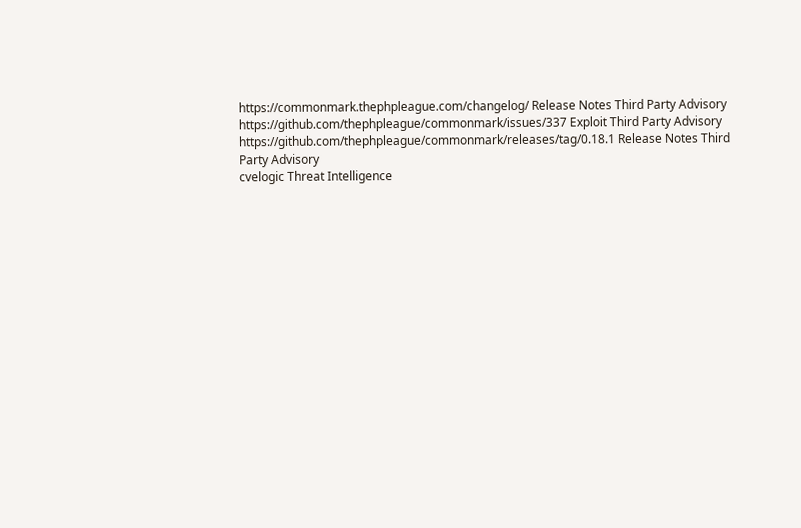https://commonmark.thephpleague.com/changelog/ Release Notes Third Party Advisory
https://github.com/thephpleague/commonmark/issues/337 Exploit Third Party Advisory
https://github.com/thephpleague/commonmark/releases/tag/0.18.1 Release Notes Third Party Advisory
cvelogic Threat Intelligence